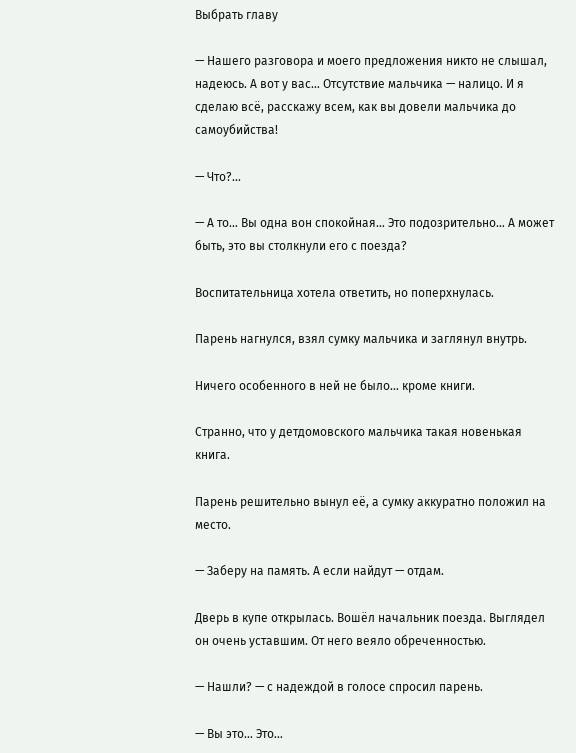Выбрать главу

— Нашего разговора и моего предложения никто не слышал, надеюсь. А вот у вас… Отсутствие мальчика — налицо. И я сделаю всё, расскажу всем, как вы довели мальчика до самоубийства!

— Что?...

— А то… Вы одна вон спокойная… Это подозрительно… А может быть, это вы столкнули его с поезда?

Воспитательница хотела ответить, но поперхнулась.

Парень нагнулся, взял сумку мальчика и заглянул внутрь.

Ничего особенного в ней не было… кроме книги.

Странно, что у детдомовского мальчика такая новенькая книга.

Парень решительно вынул её, а сумку аккуратно положил на место.

— Заберу на память. А если найдут — отдам.

Дверь в купе открылась. Вошёл начальник поезда. Выглядел он очень уставшим. От него веяло обреченностью.

— Нашли? — с надеждой в голосе спросил парень.

— Вы это… Это…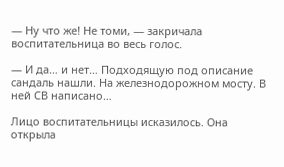— Ну что же! Не томи, — закричала воспитательница во весь голос.

— И да… и нет… Подходящую под описание сандаль нашли. На железнодорожном мосту. В ней СВ написано…

Лицо воспитательницы исказилось. Она открыла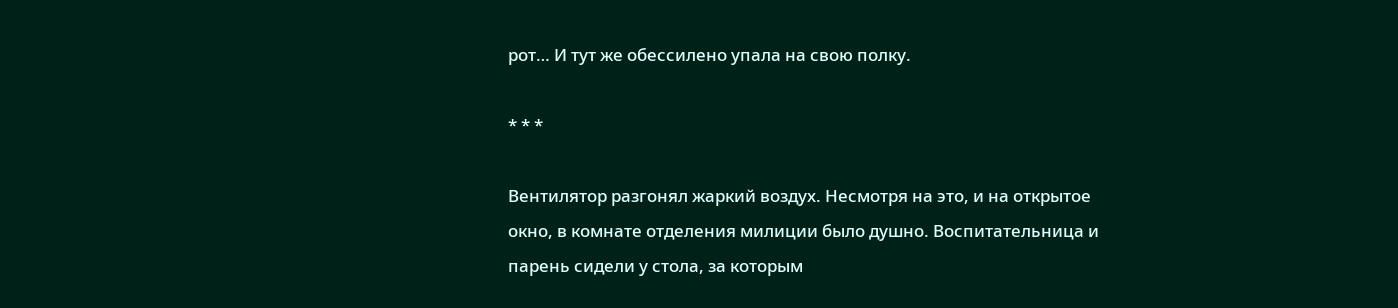рот… И тут же обессилено упала на свою полку.

* * *

Вентилятор разгонял жаркий воздух. Несмотря на это, и на открытое окно, в комнате отделения милиции было душно. Воспитательница и парень сидели у стола, за которым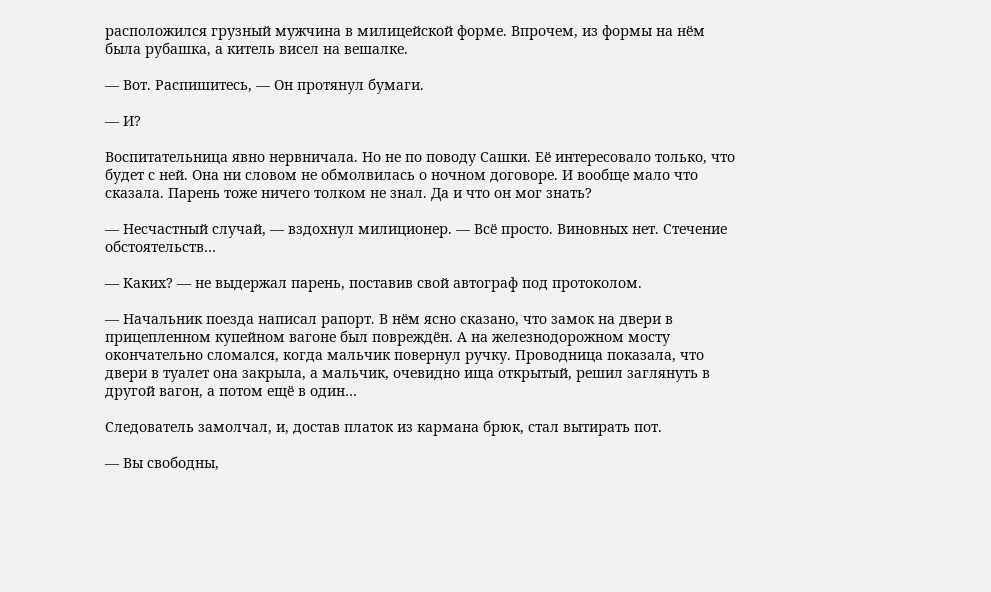расположился грузный мужчина в милицейской форме. Впрочем, из формы на нём была рубашка, а китель висел на вешалке.

— Вот. Распишитесь, — Он протянул бумаги.

— И?

Воспитательница явно нервничала. Но не по поводу Сашки. Её интересовало только, что будет с ней. Она ни словом не обмолвилась о ночном договоре. И вообще мало что сказала. Парень тоже ничего толком не знал. Да и что он мог знать?

— Несчастный случай, — вздохнул милиционер. — Всё просто. Виновных нет. Стечение обстоятельств…

— Каких? — не выдержал парень, поставив свой автограф под протоколом.

— Начальник поезда написал рапорт. В нём ясно сказано, что замок на двери в прицепленном купейном вагоне был повреждён. А на железнодорожном мосту окончательно сломался, когда мальчик повернул ручку. Проводница показала, что двери в туалет она закрыла, а мальчик, очевидно ища открытый, решил заглянуть в другой вагон, а потом ещё в один…

Следователь замолчал, и, достав платок из кармана брюк, стал вытирать пот.

— Вы свободны,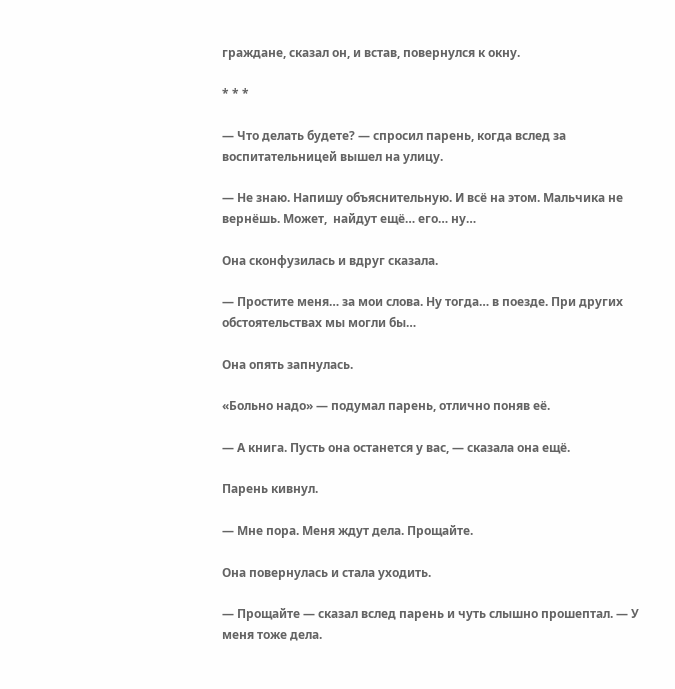граждане, сказал он, и встав, повернулся к окну.

* * *

— Что делать будете? — спросил парень, когда вслед за воспитательницей вышел на улицу.

— Не знаю. Напишу объяснительную. И всё на этом. Мальчика не вернёшь. Может,  найдут ещё… его… ну…

Она сконфузилась и вдруг сказала.

— Простите меня… за мои слова. Ну тогда… в поезде. При других обстоятельствах мы могли бы…

Она опять запнулась.

«Больно надо» — подумал парень, отлично поняв её.

— А книга. Пусть она останется у вас, — сказала она ещё.

Парень кивнул.

— Мне пора. Меня ждут дела. Прощайте.

Она повернулась и стала уходить.

— Прощайте — сказал вслед парень и чуть слышно прошептал. — У меня тоже дела.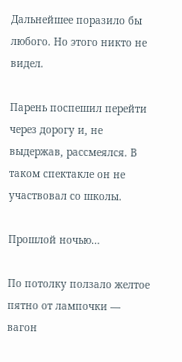Дальнейшее поразило бы любого. Но этого никто не видел.

Парень поспешил перейти через дорогу и, не выдержав, рассмеялся. В таком спектакле он не участвовал со школы.

Прошлой ночью…

По потолку ползало желтое пятно от лампочки — вагон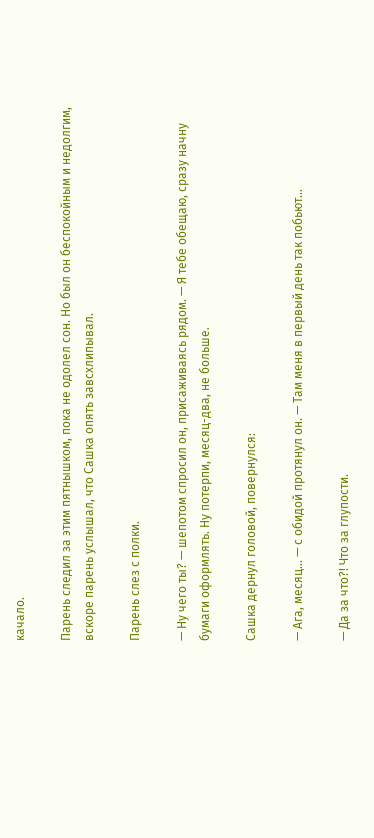качало.

Парень следил за этим пятнышком, пока не одолел сон. Но был он беспокойным и недолгим, вскоре парень услышал, что Сашка опять завсхлипывал.

Парень слез с полки.

— Ну чего ты? — шепотом спросил он, присаживаясь рядом. — Я тебе обещаю, сразу начну бумаги оформлять. Ну потерпи, месяц-два, не больше.

Сашка дернул головой, повернулся:

— Ага, месяц… — с обидой протянул он. — Там меня в первый день так побьют…

— Да за что?! Что за глупости.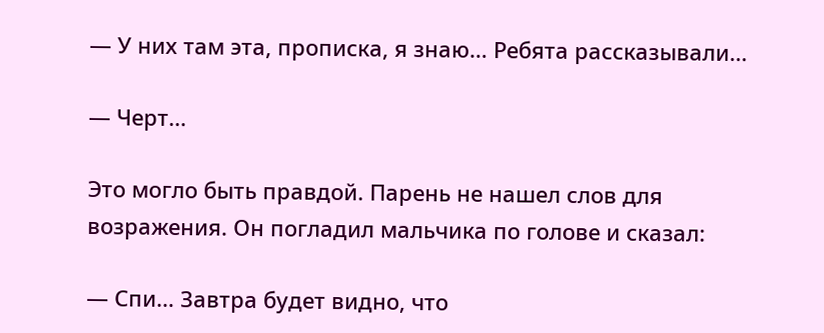— У них там эта, прописка, я знаю… Ребята рассказывали…

— Черт…

Это могло быть правдой. Парень не нашел слов для возражения. Он погладил мальчика по голове и сказал:

— Спи… Завтра будет видно, что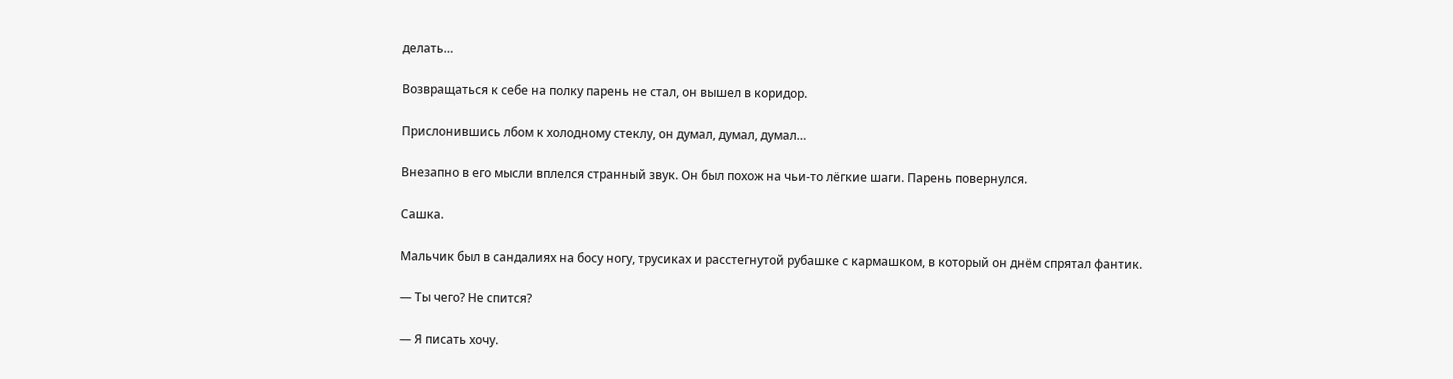делать…

Возвращаться к себе на полку парень не стал, он вышел в коридор.

Прислонившись лбом к холодному стеклу, он думал, думал, думал…

Внезапно в его мысли вплелся странный звук. Он был похож на чьи-то лёгкие шаги. Парень повернулся.

Сашка.

Мальчик был в сандалиях на босу ногу, трусиках и расстегнутой рубашке с кармашком, в который он днём спрятал фантик.

— Ты чего? Не спится?

— Я писать хочу.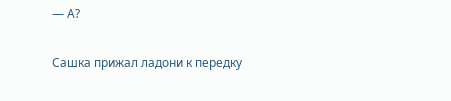— А?

Сашка прижал ладони к передку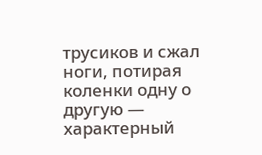трусиков и сжал  ноги, потирая коленки одну о другую — характерный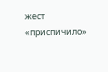жест «приспичило»